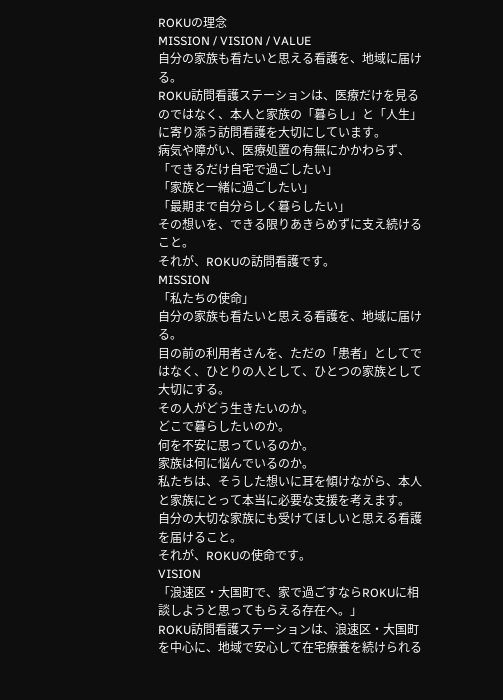ROKUの理念
MISSION / VISION / VALUE
自分の家族も看たいと思える看護を、地域に届ける。
ROKU訪問看護ステーションは、医療だけを見るのではなく、本人と家族の「暮らし」と「人生」に寄り添う訪問看護を大切にしています。
病気や障がい、医療処置の有無にかかわらず、
「できるだけ自宅で過ごしたい」
「家族と一緒に過ごしたい」
「最期まで自分らしく暮らしたい」
その想いを、できる限りあきらめずに支え続けること。
それが、ROKUの訪問看護です。
MISSION
「私たちの使命」
自分の家族も看たいと思える看護を、地域に届ける。
目の前の利用者さんを、ただの「患者」としてではなく、ひとりの人として、ひとつの家族として大切にする。
その人がどう生きたいのか。
どこで暮らしたいのか。
何を不安に思っているのか。
家族は何に悩んでいるのか。
私たちは、そうした想いに耳を傾けながら、本人と家族にとって本当に必要な支援を考えます。
自分の大切な家族にも受けてほしいと思える看護を届けること。
それが、ROKUの使命です。
VISION
「浪速区・大国町で、家で過ごすならROKUに相談しようと思ってもらえる存在へ。」
ROKU訪問看護ステーションは、浪速区・大国町を中心に、地域で安心して在宅療養を続けられる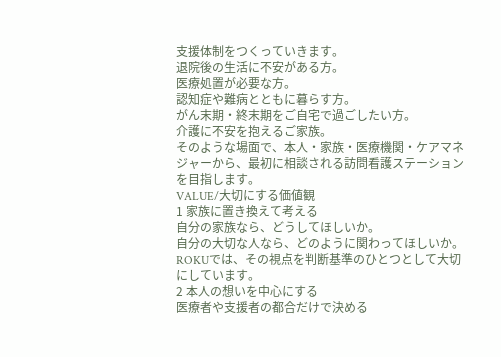支援体制をつくっていきます。
退院後の生活に不安がある方。
医療処置が必要な方。
認知症や難病とともに暮らす方。
がん末期・終末期をご自宅で過ごしたい方。
介護に不安を抱えるご家族。
そのような場面で、本人・家族・医療機関・ケアマネジャーから、最初に相談される訪問看護ステーションを目指します。
VALUE/大切にする価値観
1 家族に置き換えて考える
自分の家族なら、どうしてほしいか。
自分の大切な人なら、どのように関わってほしいか。
ROKUでは、その視点を判断基準のひとつとして大切にしています。
2 本人の想いを中心にする
医療者や支援者の都合だけで決める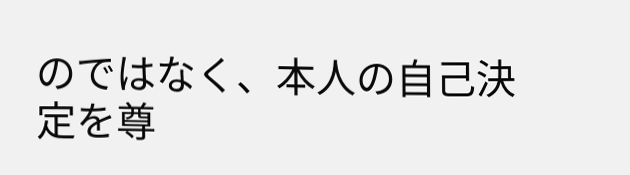のではなく、本人の自己決定を尊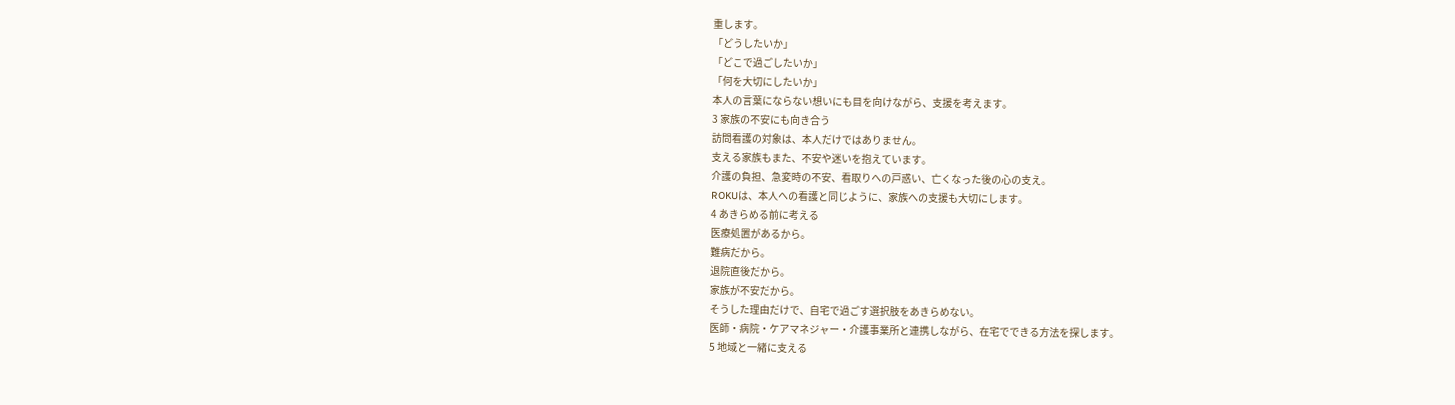重します。
「どうしたいか」
「どこで過ごしたいか」
「何を大切にしたいか」
本人の言葉にならない想いにも目を向けながら、支援を考えます。
3 家族の不安にも向き合う
訪問看護の対象は、本人だけではありません。
支える家族もまた、不安や迷いを抱えています。
介護の負担、急変時の不安、看取りへの戸惑い、亡くなった後の心の支え。
ROKUは、本人への看護と同じように、家族への支援も大切にします。
4 あきらめる前に考える
医療処置があるから。
難病だから。
退院直後だから。
家族が不安だから。
そうした理由だけで、自宅で過ごす選択肢をあきらめない。
医師・病院・ケアマネジャー・介護事業所と連携しながら、在宅でできる方法を探します。
5 地域と一緒に支える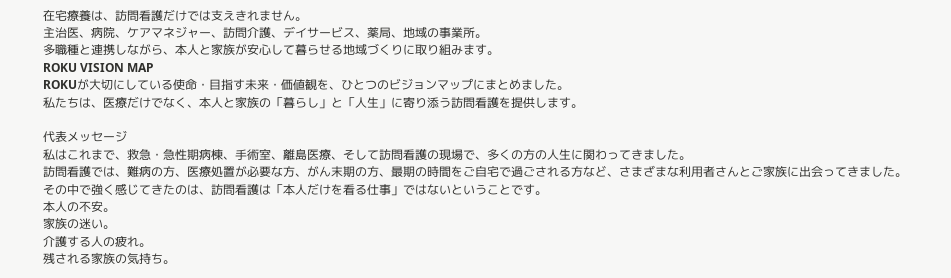在宅療養は、訪問看護だけでは支えきれません。
主治医、病院、ケアマネジャー、訪問介護、デイサービス、薬局、地域の事業所。
多職種と連携しながら、本人と家族が安心して暮らせる地域づくりに取り組みます。
ROKU VISION MAP
ROKUが大切にしている使命・目指す未来・価値観を、ひとつのビジョンマップにまとめました。
私たちは、医療だけでなく、本人と家族の「暮らし」と「人生」に寄り添う訪問看護を提供します。

代表メッセージ
私はこれまで、救急・急性期病棟、手術室、離島医療、そして訪問看護の現場で、多くの方の人生に関わってきました。
訪問看護では、難病の方、医療処置が必要な方、がん末期の方、最期の時間をご自宅で過ごされる方など、さまざまな利用者さんとご家族に出会ってきました。
その中で強く感じてきたのは、訪問看護は「本人だけを看る仕事」ではないということです。
本人の不安。
家族の迷い。
介護する人の疲れ。
残される家族の気持ち。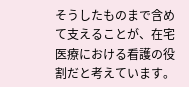そうしたものまで含めて支えることが、在宅医療における看護の役割だと考えています。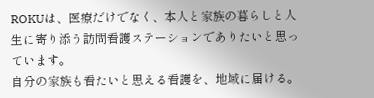ROKUは、医療だけでなく、本人と家族の暮らしと人生に寄り添う訪問看護ステーションでありたいと思っています。
自分の家族も看たいと思える看護を、地域に届ける。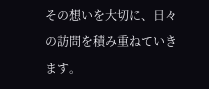その想いを大切に、日々の訪問を積み重ねていきます。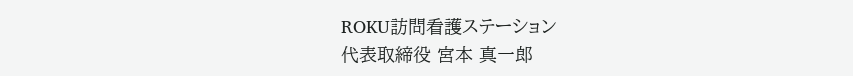ROKU訪問看護ステーション
代表取締役 宮本 真一郎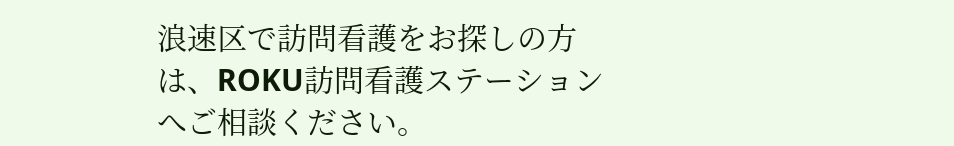浪速区で訪問看護をお探しの方は、ROKU訪問看護ステーションへご相談ください。